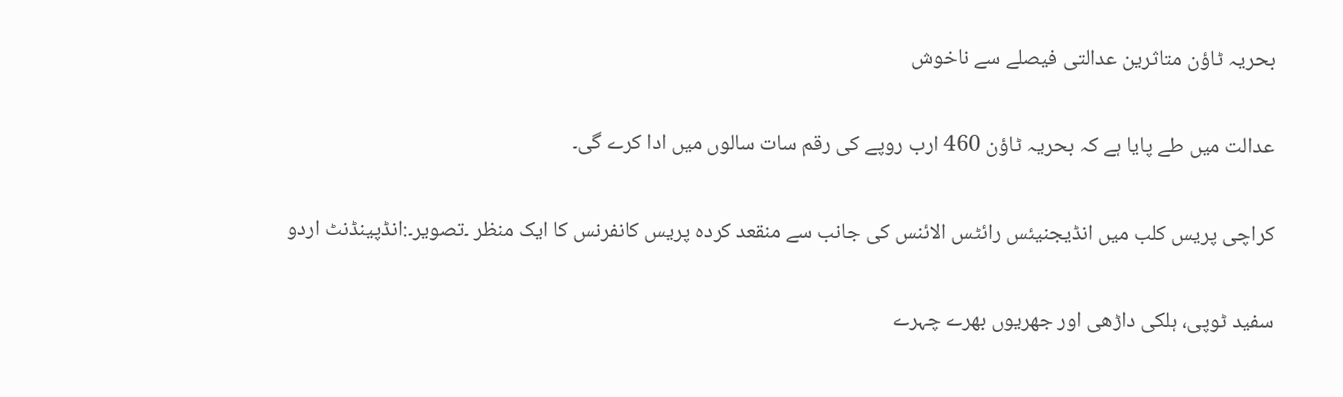بحریہ ٹاؤن متاثرین عدالتی فیصلے سے ناخوش

عدالت میں طے پایا ہے کہ بحریہ ٹاؤن 460 ارب روپے کی رقم سات سالوں میں ادا کرے گی۔

کراچی پریس کلب میں انڈیجنیئس رائٹس الائنس کی جانب سے منقعد کردہ پریس کانفرنس کا ایک منظر ۔تصویر۔:انڈپینڈنٹ اردو

سفید ٹوپی، ہلکی داڑھی اور جھریوں بھرے چہرے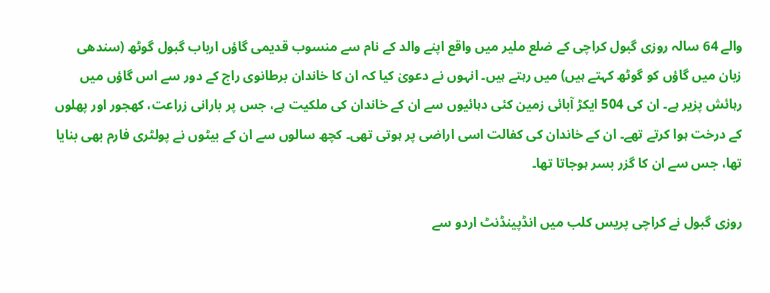والے 64 سالہ روزی گبول کراچی کے ضلع ملیر میں واقع اپنے والد کے نام سے منسوب قدیمی گاؤں ارباب گبول گوٹھ (سندھی زبان میں گاؤں کو گوٹھ کہتے ہیں) میں رہتے ہیں۔ انہوں نے دعویٰ کیا کہ ان کا خاندان برطانوی راج کے دور سے اس گاؤں میں رہائش پزیر ہے۔ ان کی 504 ایکڑ آبائی زمین کئی دہائیوں سے ان کے خاندان کی ملکیت ہے، جس پر بارانی زراعت، کھجور اور پھلوں کے درخت ہوا کرتے تھے۔ ان کے خاندان کی کفالت اسی اراضی پر ہوتی تھی۔ کچھ سالوں سے ان کے بیٹوں نے پولٹری فارم بھی بنایا تھا، جس سے ان کا گزر بسر ہوجاتا تھا۔

روزی گبول نے کراچی پریس کلب میں انڈپینڈنٹ اردو سے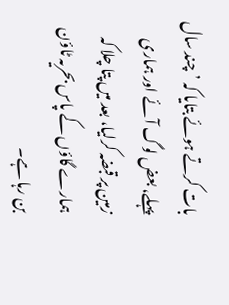بات کرتے ہوئے بتایا کہ ’چند سال پہلے، بعض لوگ آئے اور ہماری زمین پر قبضہ کرلیا، بعد میں پتا چلا کہ ہمارے گاؤں کے پاس بحریہ ٹاؤن بن رہا ہے۔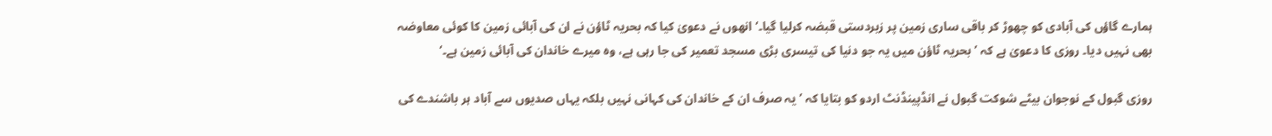ہمارے گاؤں کی آبادی کو چھوڑ کر باقی ساری زمین پر زبردستی قبضہ کرلیا گیا۔‘ انھوں نے دعویٰ کیا کہ بحریہ ٹاؤن نے ان کی آبائی زمین کا کوئی معاوضہ بھی نہیں دیا۔ روزی کا دعویٰ ہے کہ ’بحریہ ٹاؤن میں یہ جو دنیا کی تیسری بڑی مسجد تعمیر کی جا رہی ہے، وہ میرے خاندان کی آبائی زمین ہے۔‘

روزی گبول کے نوجوان بیٹے شوکت گبول نے انڈپینڈنٹ اردو کو بتایا کہ ’یہ صرف ان کے خاندان کی کہانی نہیں بلکہ یہاں صدیوں سے آباد ہر باشندے کی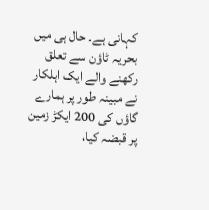کہانی ہے۔ حال ہی میں بحریہ ٹاؤن سے تعلق رکھنے والے ایک اہلکار نے مبینہ طور پر ہمارے گاؤں کی 200 ایکڑ زمین پر قبضہ کیا،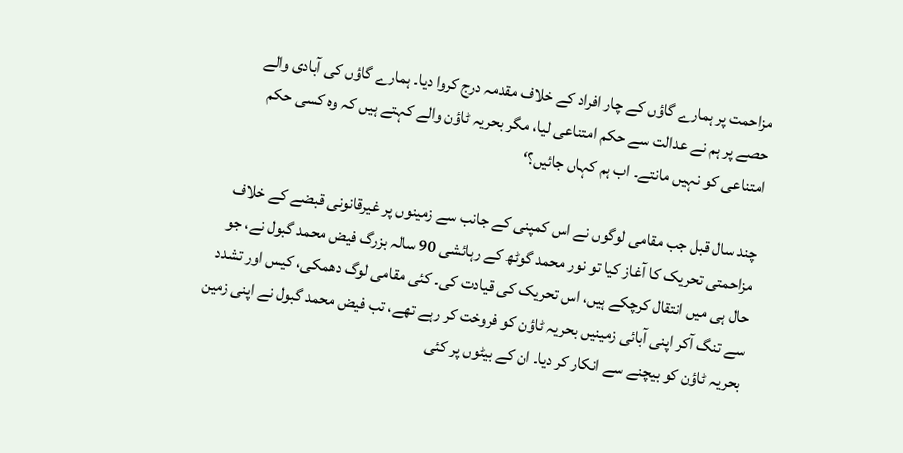مزاحمت پر ہمارے گاؤں کے چار افراد کے خلاف مقدمہ درج کروا دیا۔ ہمارے گاؤں کی آبادی والے حصے پر ہم نے عدالت سے حکم امتناعی لیا، مگر بحریہ ٹاؤن والے کہتے ہیں کہ وہ کسی حکم امتناعی کو نہیں مانتے۔ اب ہم کہاں جائیں؟‘

چند سال قبل جب مقامی لوگوں نے اس کمپنی کے جانب سے زمینوں پر غیرقانونی قبضے کے خلاف مزاحمتی تحریک کا آغاز کیا تو نور محمد گوٹھ کے رہائشی 90 سالہ بزرگ فیض محمد گبول نے، جو حال ہی میں انتقال کرچکے ہیں، اس تحریک کی قیادت کی۔ کئی مقامی لوگ دھمکی، کیس اور تشدد سے تنگ آکر اپنی آبائی زمینیں بحریہ ٹاؤن کو فروخت کر رہے تھے، تب فیض محمد گبول نے اپنی زمین بحریہ ٹاؤن کو بیچنے سے انکار کر دیا۔ ان کے بیٹوں پر کئی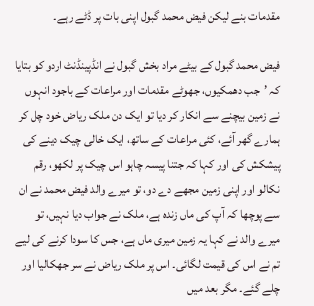مقدمات بنے لیکن فیض محمد گبول اپنی بات پر ڈٹے رہے۔

فیض محمد گبول کے بیٹے مراد بخش گبول نے انڈپینڈنٹ اردو کو بتایا کہ ’جب دھمکیوں، جھوٹے مقدمات اور مراعات کے باجود انہوں نے زمین بیچنے سے انکار کر دیا تو ایک دن ملک ریاض خود چل کر ہمارے گھر آئے، کئی مراعات کے ساتھ، ایک خالی چیک دینے کی پیشکش کی اور کہا کہ جتنا پیسہ چاہو اس چیک پر لکھو، رقم نکالو اور اپنی زمین مجھے دے دو، تو میرے والد فیض محمد نے ان سے پوچھا کہ آپ کی ماں زندہ ہے، ملک نے جواب دیا نہیں، تو میرے والد نے کہا یہ زمین میری ماں ہے، جس کا سودا کرنے کی لیے تم نے اس کی قیمت لگائی۔ اس پر ملک ریاض نے سر جھکالیا اور چلے گئے۔ مگر بعد میں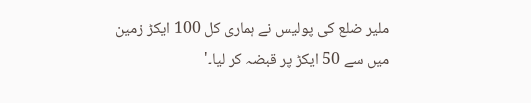ملیر ضلع کی پولیس نے ہماری کل 100 ایکڑ زمین میں سے 50 ایکڑ پر قبضہ کر لیا۔'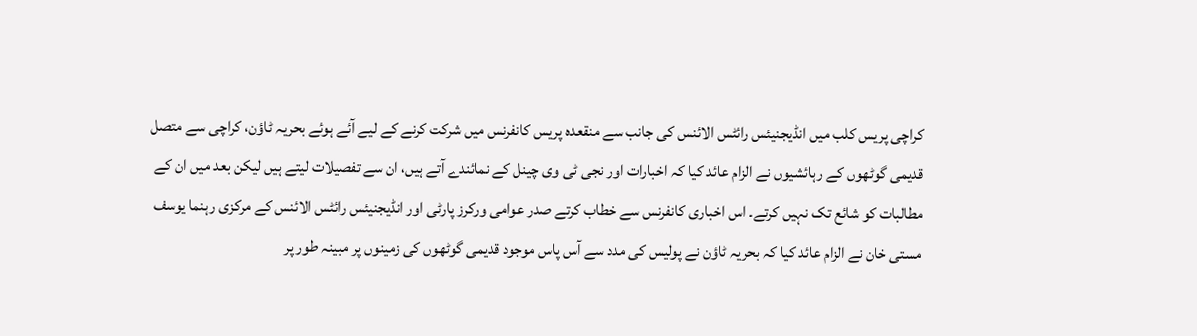کراچی پریس کلب میں انڈیجنیئس رائٹس الائنس کی جانب سے منقعدہ پریس کانفرنس میں شرکت کرنے کے لیے آئے ہوئے بحریہ ٹاؤن، کراچی سے متصل قدیمی گوٹھوں کے رہائشیوں نے الزام عائد کیا کہ اخبارات اور نجی ٹی وی چینل کے نمائندے آتے ہیں، ان سے تفصیلات لیتے ہیں لیکن بعد میں ان کے مطالبات کو شائع تک نہیں کرتے۔ اس اخباری کانفرنس سے خطاب کرتے صدر عوامی ورکرز پارٹی اور انڈیجنیئس رائٹس الائنس کے مرکزی رہنما یوسف مستی خان نے الزام عائد کیا کہ بحریہ ٹاؤن نے پولیس کی مدد سے آس پاس موجود قدیمی گوٹھوں کی زمینوں پر مبینہ طور پر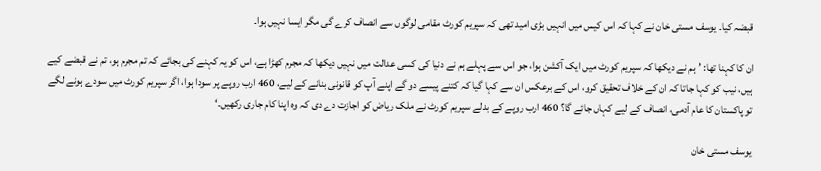قبضہ کیا۔ یوسف مستی خان نے کہا کہ اس کیس میں انہیں بڑی امید تھی کہ سپریم کورٹ مقامی لوگوں سے انصاف کرے گی مگر ایسا نہیں ہوا۔

ان کا کہنا تھا: ’ہم نے دیکھا کہ سپریم کورٹ میں ایک آکشن ہوا، جو اس سے پہلے ہم نے دنیا کی کسی عدالت میں نہیں دیکھا کہ مجرم کھڑا ہے، اس کو یہ کہنے کی بجائے کہ تم مجرم ہو، تم نے قبضے کیے ہیں، نیب کو کہا جاتا کہ ان کے خلاف تحقیق کرو، اس کے برعکس ان سے کہا گیا کہ کتنے پیسے دو گے اپنے آپ کو قانونی بنانے کے لیے، 460 ارب روپے پر سودا ہوا، اگر سپریم کورٹ میں سودے ہونے لگے تو پاکستان کا عام آدمی، انصاف کے لیے کہاں جائے گا؟ 460 ارب روپے کے بدلے سپریم کورٹ نے ملک ریاض کو اجازت دے دی کہ وہ اپنا کام جاری رکھیں۔‘

یوسف مستی خان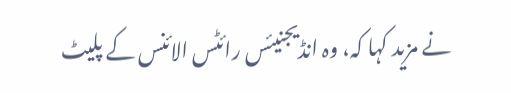نے مزید کہا کہ، وہ انڈیجنیئس رائٹس الائنس کے پلیٹ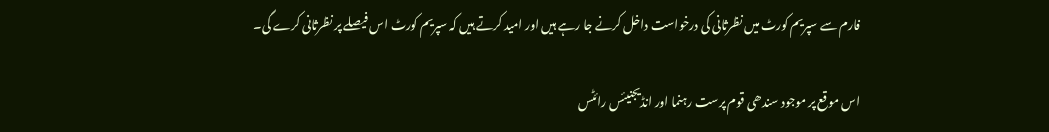فارم سے سپریم کورٹ میں نظرثانی کی درخواست داخل کرنے جا رہے ہیں اور امید کرتے ہیں کہ سپریم کورٹ اس فیصلے پر نظرثانی کرے گی۔

اس موقع پر موجود سندھی قوم پرست رہنما اور انڈیجنیئس رائٹس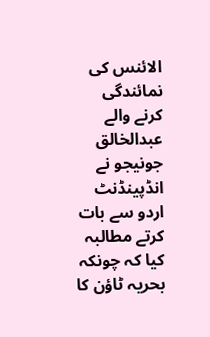الائنس کی نمائندگی کرنے والے عبدالخالق جونیجو نے انڈپینڈنٹ اردو سے بات کرتے مطالبہ کیا کہ چونکہ بحریہ ٹاؤن کا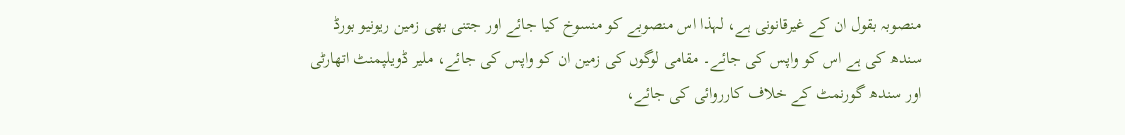منصوبہ بقول ان کے غیرقانونی ہے، لہذا اس منصوبے کو منسوخ کیا جائے اور جتنی بھی زمین ریونیو بورڈ سندھ کی ہے اس کو واپس کی جائے۔ مقامی لوگوں کی زمین ان کو واپس کی جائے، ملیر ڈویلپمنٹ اتھارٹی اور سندھ گورنمٹ کے خلاف کارروائی کی جائے،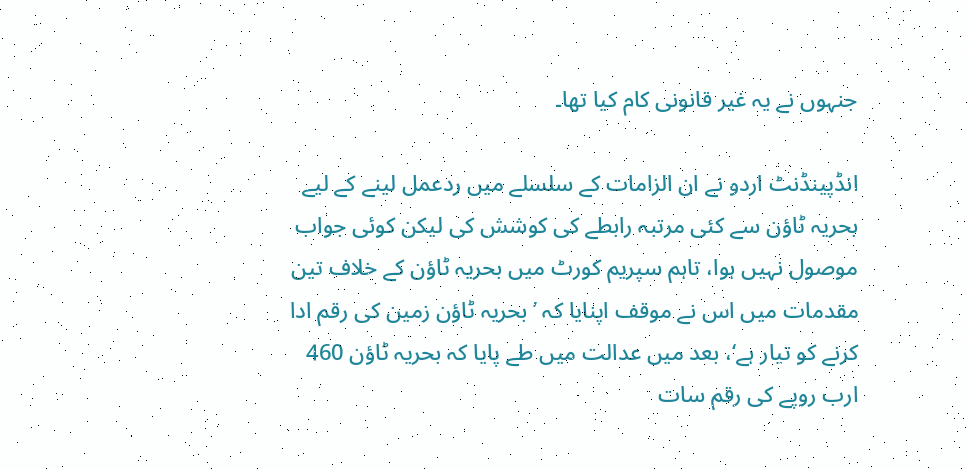جنہوں نے یہ غیر قانونی کام کیا تھا۔

انڈپینڈنٹ اردو نے ان الزامات کے سلسلے میں ردعمل لینے کے لیے بحریہ ٹاؤن سے کئی مرتبہ رابطے کی کوشش کی لیکن کوئی جواب موصول نہیں ہوا، تاہم سپریم کورٹ میں بحریہ ٹاؤن کے خلاف تین مقدمات میں اس نے موقف اپنایا کہ ’بحریہ ٹاؤن زمین کی رقم ادا کرنے کو تیار ہے‘، بعد میں عدالت میں طے پایا کہ بحریہ ٹاؤن 460 ارب روپے کی رقم سات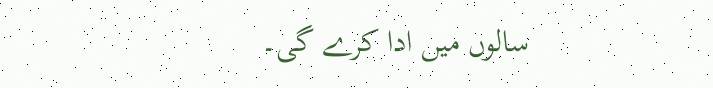سالوں میں ادا کرے گی۔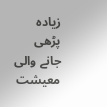زیادہ پڑھی جانے والی معیشت